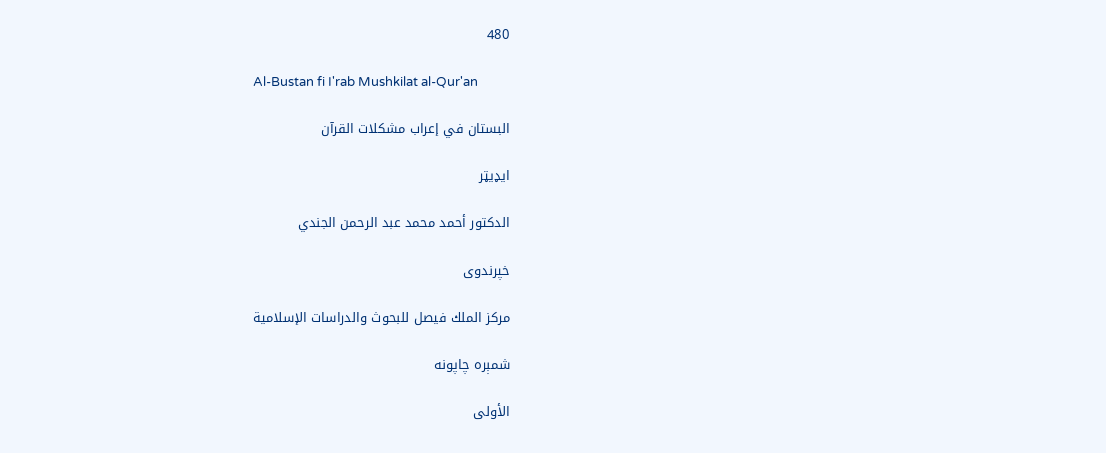480

Al-Bustan fi I'rab Mushkilat al-Qur'an

البستان في إعراب مشكلات القرآن

ایډیټر

الدكتور أحمد محمد عبد الرحمن الجندي

خپرندوی

مركز الملك فيصل للبحوث والدراسات الإسلامية

شمېره چاپونه

الأولى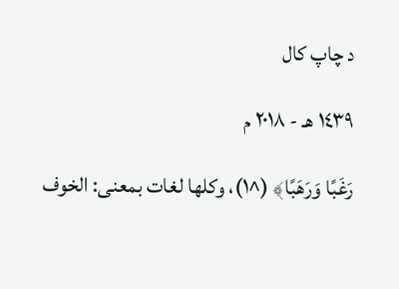د چاپ کال

١٤٣٩ هـ - ٢٠١٨ م

رَغَبًا وَرَهَبًا﴾ (^١)، وكلها لغات بمعنى: الخوف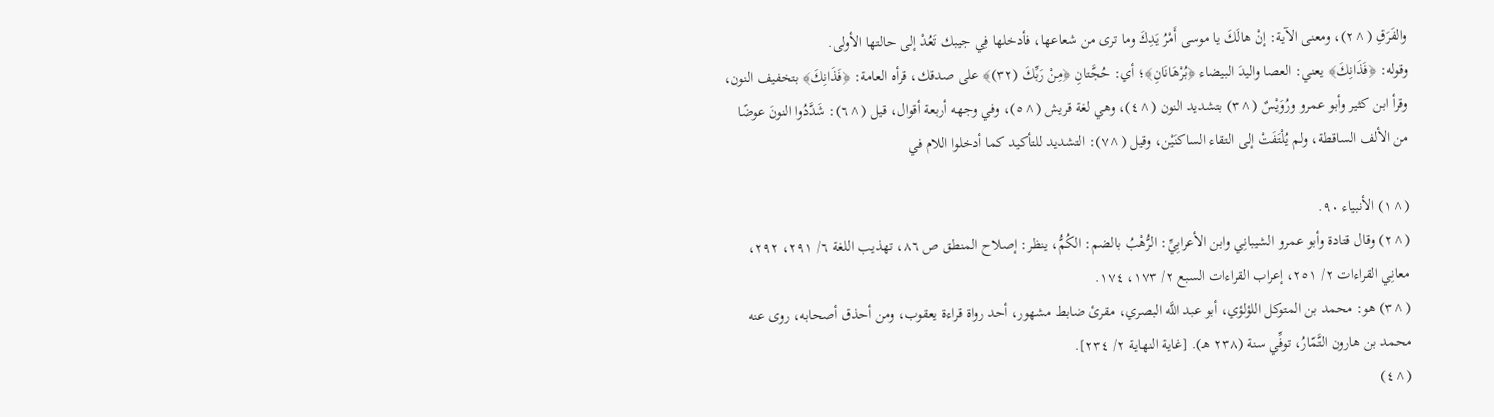والفَرَقِ (^٢)، ومعنى الآية: إنْ هالَكَ يا موسى أَمْرُ يَدِكَ وما ترى من شعاعها، فأدخلها فِي جيبك تَعُدْ إلى حالتها الأولى.
وقوله: ﴿فَذَانِكَ﴾ يعني: العصا واليدَ البيضاء ﴿بُرْهَانَانِ﴾؛ أي: حُجَّتانِ ﴿مِنْ رَبِّكَ (٣٢)﴾ على صدقك، قرأه العامة: ﴿فَذَانِكَ﴾ بتخفيف النون، وقرأ ابن كثير وأبو عمرو ورُوَيْسٌ (^٣) بتشديد النون (^٤)، وهي لغة قريش (^٥)، وفي وجهه أربعة أقوال، قيل (^٦): شَدَّدُوا النونَ عوضًا من الألف الساقطة، ولم يُلْتَفَتْ إلى التقاء الساكنَيْن، وقيل (^٧): التشديد للتأكيد كما أدخلوا اللام في

(^١) الأنبياء ٩٠.
(^٢) وقال قتادة وأبو عمرو الشيبانِي وابن الأعرابِيِّ: الرُّهْبُ بالضم: الكُمُّ، ينظر: إصلاح المنطق ص ٨٦، تهذيب اللغة ٦/ ٢٩١، ٢٩٢، معانِي القراءات ٢/ ٢٥١، إعراب القراءات السبع ٢/ ١٧٣، ١٧٤.
(^٣) هو: محمد بن المتوكل اللؤلؤي، أبو عبد اللَّه البصري، مقرئ ضابط مشهور، أحد رواة قراءة يعقوب، ومن أحذق أصحابه، روى عنه محمد بن هارون التَّمّارُ، توفِّي سنة (٢٣٨ هـ). [غاية النهاية ٢/ ٢٣٤].
(^٤)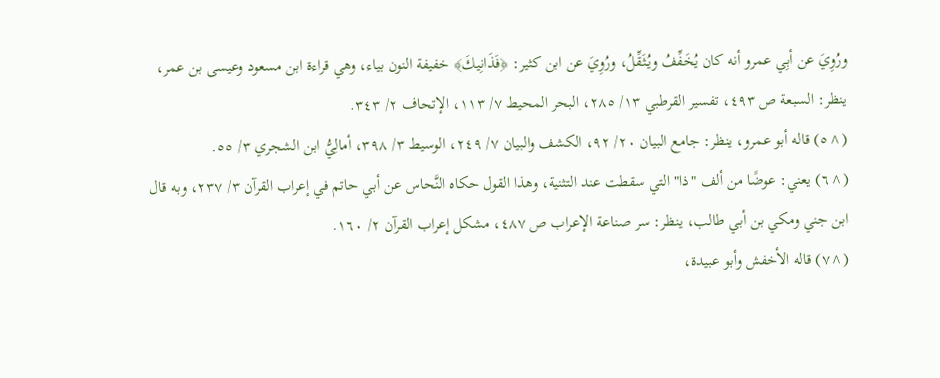ورُوِيَ عن أبِي عمرو أنه كان يُخَفِّفُ ويُثَقِّلُ، ورُوِيَ عن ابن كثير: ﴿فَذَانِيكَ﴾ خفيفة النون بياء، وهي قراءة ابن مسعود وعيسى بن عمر، ينظر: السبعة ص ٤٩٣، تفسير القرطبي ١٣/ ٢٨٥، البحر المحيط ٧/ ١١٣، الإتحاف ٢/ ٣٤٣.
(^٥) قاله أبو عمرو، ينظر: جامع البيان ٢٠/ ٩٢، الكشف والبيان ٧/ ٢٤٩، الوسيط ٣/ ٣٩٨، أمالِيُّ ابن الشجري ٣/ ٥٥.
(^٦) يعني: عوضًا من ألف "ذا" التي سقطت عند التثنية، وهذا القول حكاه النَّحاس عن أبي حاتم في إعراب القرآن ٣/ ٢٣٧، وبه قال ابن جني ومكي بن أبي طالب، ينظر: سر صناعة الإعراب ص ٤٨٧، مشكل إعراب القرآن ٢/ ١٦٠.
(^٧) قاله الأخفش وأبو عبيدة،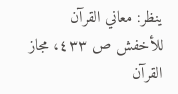ينظر: معاني القرآن للأخفش ص ٤٣٣، مجاز القرآن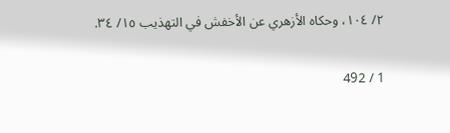٢/ ١٠٤، وحكاه الأزهري عن الأخفش في التهذيب ١٥/ ٣٤.

1 / 492